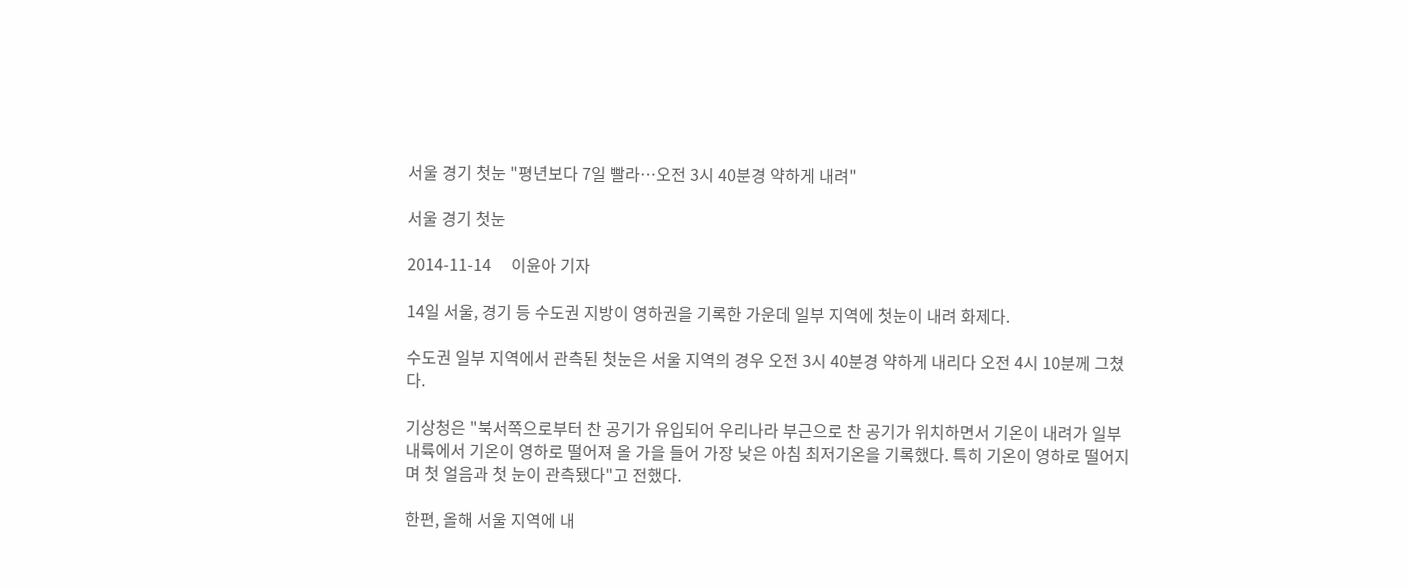서울 경기 첫눈 "평년보다 7일 빨라…오전 3시 40분경 약하게 내려"

서울 경기 첫눈

2014-11-14     이윤아 기자

14일 서울, 경기 등 수도권 지방이 영하권을 기록한 가운데 일부 지역에 첫눈이 내려 화제다.

수도권 일부 지역에서 관측된 첫눈은 서울 지역의 경우 오전 3시 40분경 약하게 내리다 오전 4시 10분께 그쳤다.

기상청은 "북서쪽으로부터 찬 공기가 유입되어 우리나라 부근으로 찬 공기가 위치하면서 기온이 내려가 일부 내륙에서 기온이 영하로 떨어져 올 가을 들어 가장 낮은 아침 최저기온을 기록했다. 특히 기온이 영하로 떨어지며 첫 얼음과 첫 눈이 관측됐다"고 전했다.

한편, 올해 서울 지역에 내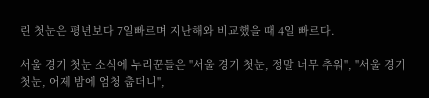린 첫눈은 평년보다 7일빠르며 지난해와 비교했을 때 4일 빠르다.

서울 경기 첫눈 소식에 누리꾼들은 "서울 경기 첫눈, 정말 너무 추워", "서울 경기 첫눈, 어제 밤에 엄청 춥더니",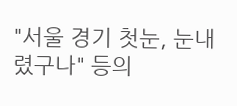"서울 경기 첫눈, 눈내렸구나" 등의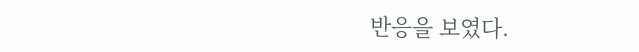반응을 보였다.